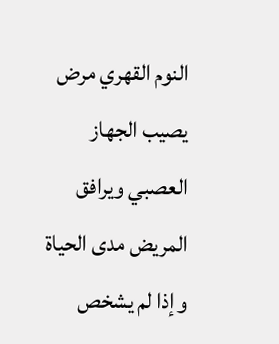النوم القهري مرض يصيب الجهاز العصبي ويرافق المريض مدى الحياة وإذا لم يشخص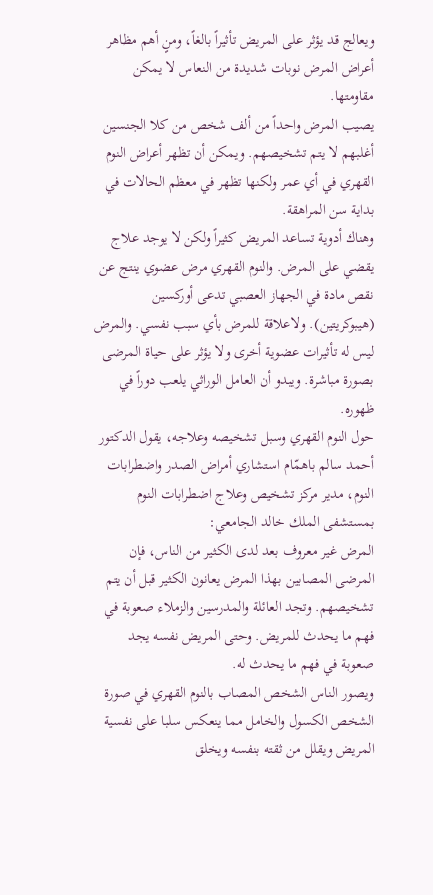ويعالج قد يؤثر على المريض تأثيراً بالغاً، ومنٍ أهم مظاهر أعراض المرض نوبات شديدة من النعاس لا يمكن مقاومتها.
يصيب المرض واحداً من ألف شخص من كلا الجنسين أغلبهم لا يتم تشخيصهم. ويمكن أن تظهر أعراض النوم القهري في أي عمر ولكنها تظهر في معظم الحالات في بداية سن المراهقة.
وهناك أدوية تساعد المريض كثيراً ولكن لا يوجد علاج يقضي على المرض. والنوم القهري مرض عضوي ينتج عن نقص مادة في الجهاز العصبي تدعى أوركسين (هيبوكريتين). ولاعلاقة للمرض بأي سبب نفسي. والمرض ليس له تأثيرات عضوية أخرى ولا يؤثر على حياة المرضى بصورة مباشرة. ويبدو أن العامل الوراثي يلعب دوراً في ظهوره.
حول النوم القهري وسبل تشخيصه وعلاجه، يقول الدكتور أحمد سالم باهمّام استشاري أمراض الصدر واضطرابات النوم، مدير مركز تشخيص وعلاج اضطرابات النوم بمستشفى الملك خالد الجامعي:
المرض غير معروف بعد لدى الكثير من الناس، فإن المرضى المصابين بهذا المرض يعانون الكثير قبل أن يتم تشخيصهم. وتجد العائلة والمدرسين والزملاء صعوبة في فهم ما يحدث للمريض. وحتى المريض نفسه يجد صعوبة في فهم ما يحدث له.
ويصور الناس الشخص المصاب بالنوم القهري في صورة الشخص الكسول والخامل مما ينعكس سلبا على نفسية المريض ويقلل من ثقته بنفسه ويخلق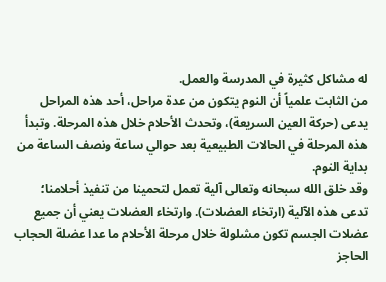له مشاكل كثيرة في المدرسة والعمل.
من الثابت علمياً أن النوم يتكون من عدة مراحل، أحد هذه المراحل يدعى (حركة العين السريعة)، وتحدث الأحلام خلال هذه المرحلة. وتبدأ هذه المرحلة في الحالات الطبيعية بعد حوالي ساعة ونصف الساعة من بداية النوم.
وقد خلق الله سبحانه وتعالى آلية تعمل لتحمينا من تنفيذ أحلامنا؛ تدعى هذه الآلية (ارتخاء العضلات). وارتخاء العضلات يعني أن جميع عضلات الجسم تكون مشلولة خلال مرحلة الأحلام ما عدا عضلة الحجاب الحاجز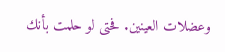وعضلات العينين. فحتى لو حلمت بأنك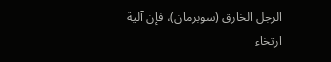الرجل الخارق (سوبرمان)، فإن آلية ارتخاء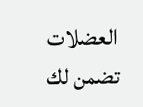العضلات تضمن لك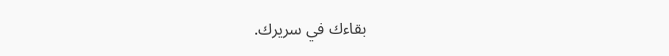بقاءك في سريرك.